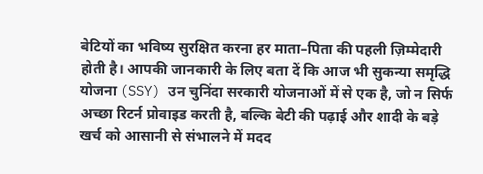बेटियों का भविष्य सुरक्षित करना हर माता–पिता की पहली ज़िम्मेदारी होती है। आपकी जानकारी के लिए बता दें कि आज भी सुकन्या समृद्धि योजना (SSY) उन चुनिंदा सरकारी योजनाओं में से एक है, जो न सिर्फ अच्छा रिटर्न प्रोवाइड करती है, बल्कि बेटी की पढ़ाई और शादी के बड़े खर्च को आसानी से संभालने में मदद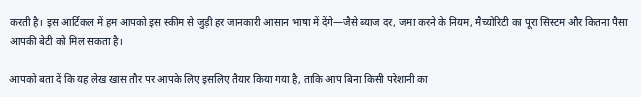करती है। इस आर्टिकल में हम आपको इस स्कीम से जुड़ी हर जानकारी आसान भाषा में देंगे—जैसे ब्याज दर, जमा करने के नियम, मैच्योरिटी का पूरा सिस्टम और कितना पैसा आपकी बेटी को मिल सकता है।

आपको बता दें कि यह लेख खास तौर पर आपके लिए इसलिए तैयार किया गया है, ताकि आप बिना किसी परेशानी का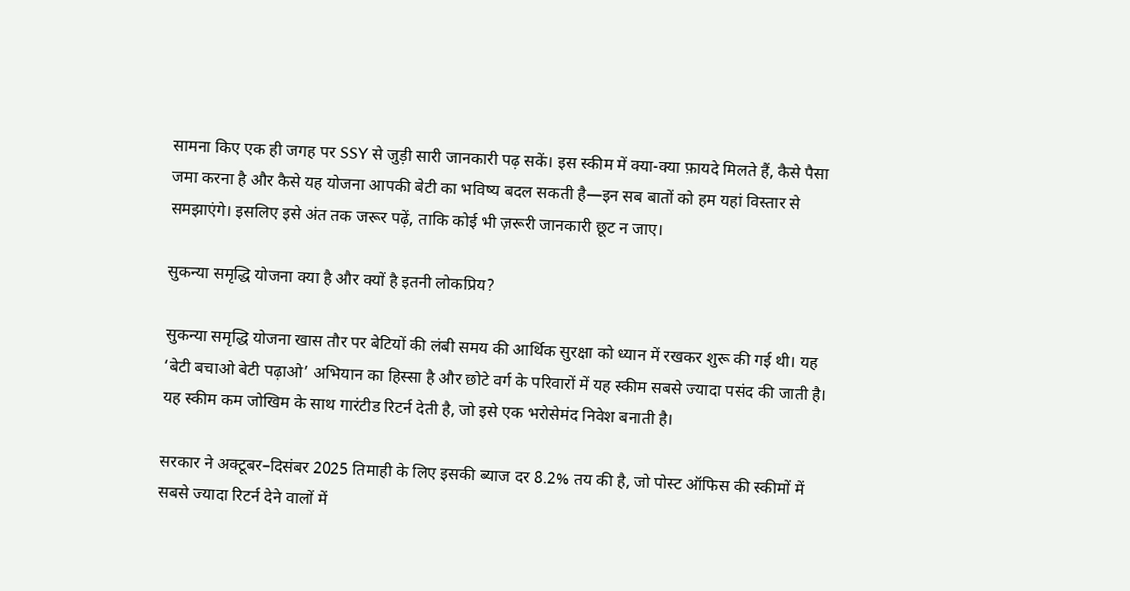सामना किए एक ही जगह पर SSY से जुड़ी सारी जानकारी पढ़ सकें। इस स्कीम में क्या-क्या फ़ायदे मिलते हैं, कैसे पैसा जमा करना है और कैसे यह योजना आपकी बेटी का भविष्य बदल सकती है—इन सब बातों को हम यहां विस्तार से समझाएंगे। इसलिए इसे अंत तक जरूर पढ़ें, ताकि कोई भी ज़रूरी जानकारी छूट न जाए।

सुकन्या समृद्धि योजना क्या है और क्यों है इतनी लोकप्रिय?

सुकन्या समृद्धि योजना खास तौर पर बेटियों की लंबी समय की आर्थिक सुरक्षा को ध्यान में रखकर शुरू की गई थी। यह ‘बेटी बचाओ बेटी पढ़ाओ’ अभियान का हिस्सा है और छोटे वर्ग के परिवारों में यह स्कीम सबसे ज्यादा पसंद की जाती है। यह स्कीम कम जोखिम के साथ गारंटीड रिटर्न देती है, जो इसे एक भरोसेमंद निवेश बनाती है।

सरकार ने अक्टूबर–दिसंबर 2025 तिमाही के लिए इसकी ब्याज दर 8.2% तय की है, जो पोस्ट ऑफिस की स्कीमों में सबसे ज्यादा रिटर्न देने वालों में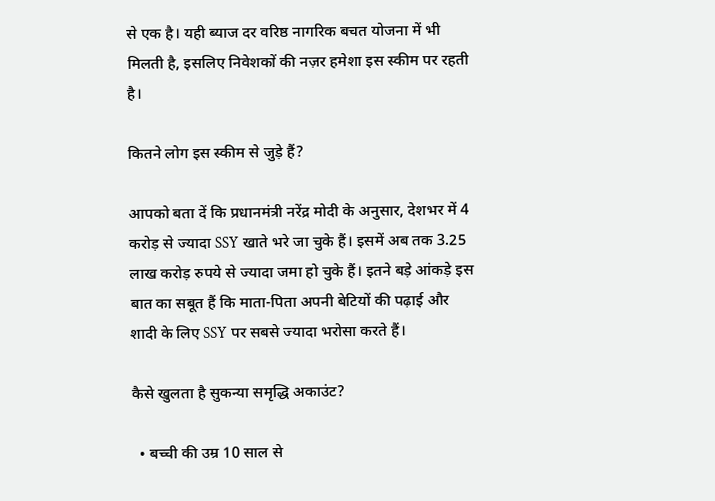से एक है। यही ब्याज दर वरिष्ठ नागरिक बचत योजना में भी मिलती है, इसलिए निवेशकों की नज़र हमेशा इस स्कीम पर रहती है।

कितने लोग इस स्कीम से जुड़े हैं?

आपको बता दें कि प्रधानमंत्री नरेंद्र मोदी के अनुसार, देशभर में 4 करोड़ से ज्यादा SSY खाते भरे जा चुके हैं। इसमें अब तक 3.25 लाख करोड़ रुपये से ज्यादा जमा हो चुके हैं। इतने बड़े आंकड़े इस बात का सबूत हैं कि माता-पिता अपनी बेटियों की पढ़ाई और शादी के लिए SSY पर सबसे ज्यादा भरोसा करते हैं।

कैसे खुलता है सुकन्या समृद्धि अकाउंट?

  • बच्ची की उम्र 10 साल से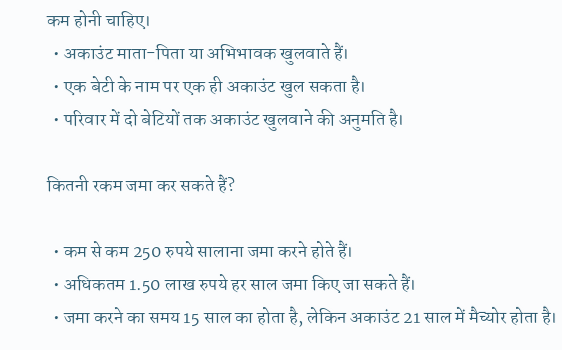कम होनी चाहिए।
  • अकाउंट माता-पिता या अभिभावक खुलवाते हैं।
  • एक बेटी के नाम पर एक ही अकाउंट खुल सकता है।
  • परिवार में दो बेटियों तक अकाउंट खुलवाने की अनुमति है।

कितनी रकम जमा कर सकते हैं?

  • कम से कम 250 रुपये सालाना जमा करने होते हैं।
  • अधिकतम 1.50 लाख रुपये हर साल जमा किए जा सकते हैं।
  • जमा करने का समय 15 साल का होता है, लेकिन अकाउंट 21 साल में मैच्योर होता है।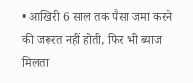• आखिरी 6 साल तक पैसा जमा करने की जरूरत नहीं होती, फिर भी ब्याज मिलता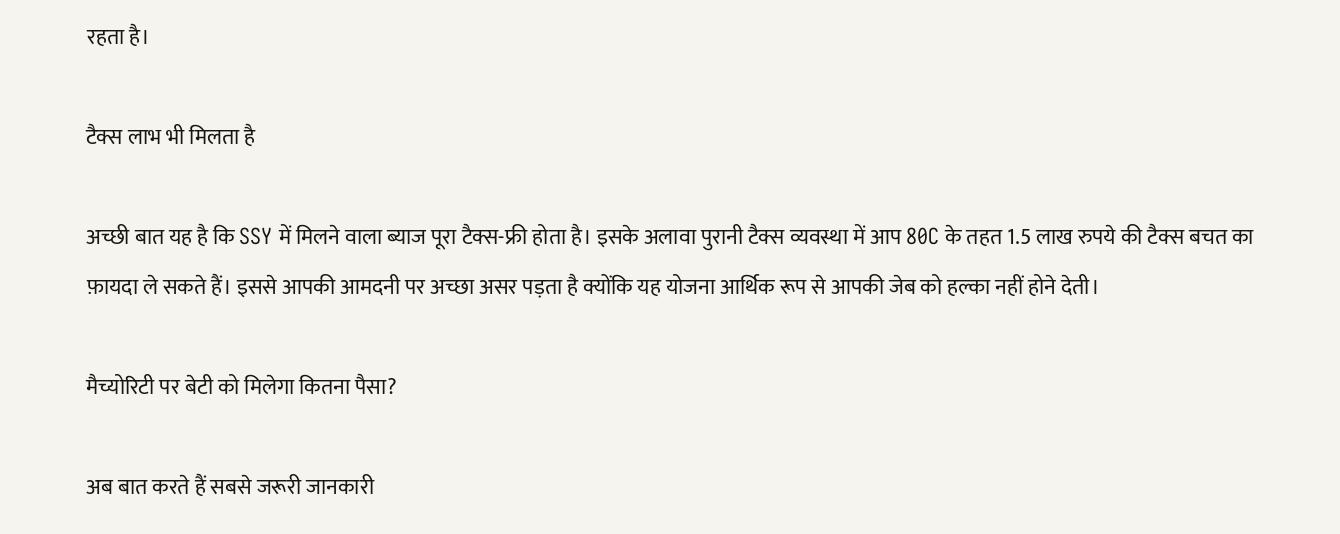रहता है।

टैक्स लाभ भी मिलता है

अच्छी बात यह है कि SSY में मिलने वाला ब्याज पूरा टैक्स-फ्री होता है। इसके अलावा पुरानी टैक्स व्यवस्था में आप 80C के तहत 1.5 लाख रुपये की टैक्स बचत का फ़ायदा ले सकते हैं। इससे आपकी आमदनी पर अच्छा असर पड़ता है क्योंकि यह योजना आर्थिक रूप से आपकी जेब को हल्का नहीं होने देती।

मैच्योरिटी पर बेटी को मिलेगा कितना पैसा?

अब बात करते हैं सबसे जरूरी जानकारी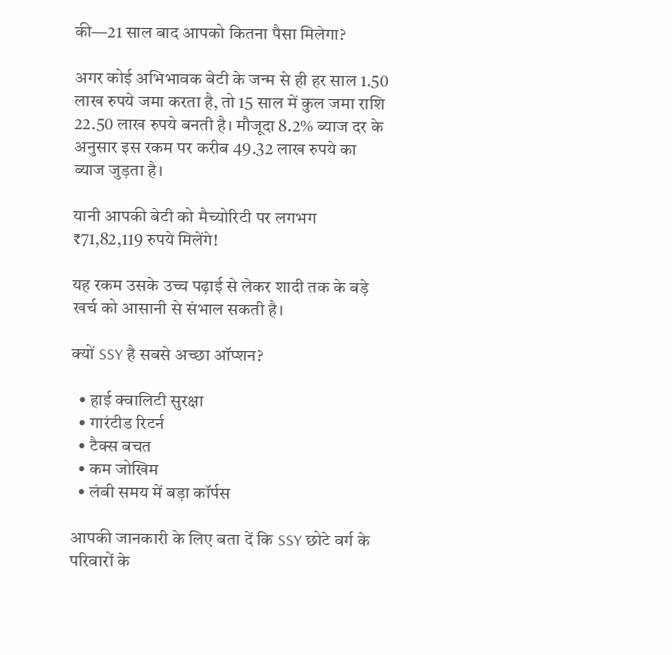की—21 साल बाद आपको कितना पैसा मिलेगा?

अगर कोई अभिभावक बेटी के जन्म से ही हर साल 1.50 लाख रुपये जमा करता है, तो 15 साल में कुल जमा राशि 22.50 लाख रुपये बनती है। मौजूदा 8.2% ब्याज दर के अनुसार इस रकम पर करीब 49.32 लाख रुपये का ब्याज जुड़ता है।

यानी आपकी बेटी को मैच्योरिटी पर लगभग ₹71,82,119 रुपये मिलेंगे!

यह रकम उसके उच्च पढ़ाई से लेकर शादी तक के बड़े खर्च को आसानी से संभाल सकती है।

क्यों SSY है सबसे अच्छा ऑप्शन?

  • हाई क्वालिटी सुरक्षा
  • गारंटीड रिटर्न
  • टैक्स बचत
  • कम जोखिम
  • लंबी समय में बड़ा कॉर्पस

आपकी जानकारी के लिए बता दें कि SSY छोटे वर्ग के परिवारों के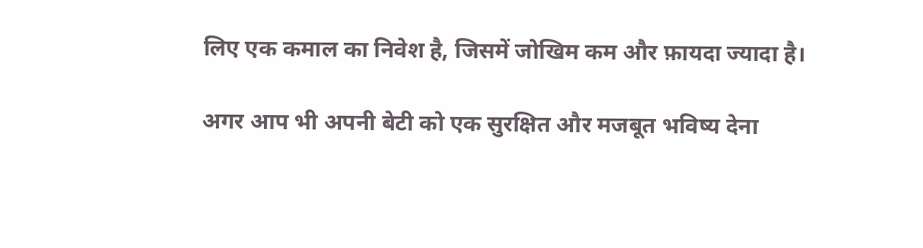लिए एक कमाल का निवेश है, जिसमें जोखिम कम और फ़ायदा ज्यादा है।

अगर आप भी अपनी बेटी को एक सुरक्षित और मजबूत भविष्य देना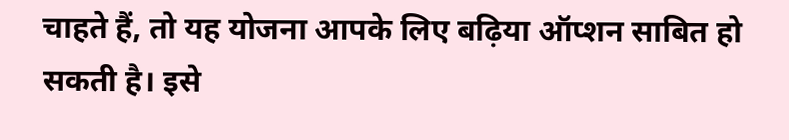चाहते हैं, तो यह योजना आपके लिए बढ़िया ऑप्शन साबित हो सकती है। इसे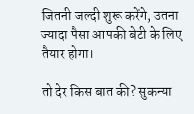जितनी जल्दी शुरू करेंगे, उतना ज्यादा पैसा आपकी बेटी के लिए तैयार होगा।

तो देर किस बात की? सुकन्या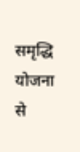समृद्धि योजना से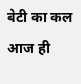बेटी का कल आज ही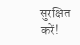सुरक्षित करें!